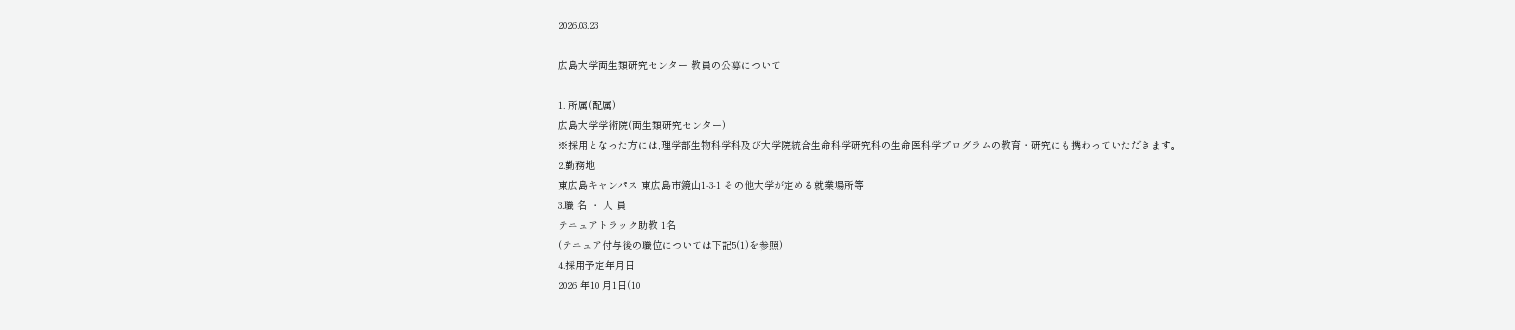2026.03.23

広島大学両生類研究センター 教員の公募について

1. 所属(配属)
広島大学学術院(両生類研究センター)
※採用となった方には,理学部生物科学科及び大学院統合生命科学研究科の生命医科学プログラムの教育・研究にも携わっていただきます。
2.勤務地
東広島キャンパス 東広島市鏡山1-3-1 その他大学が定める就業場所等
3.職 名 ・ 人 員
テニュアトラック助教 1名
(テニュア付与後の職位については下記5(1)を参照)
4.採用予定年月日
2026 年10 月1日(10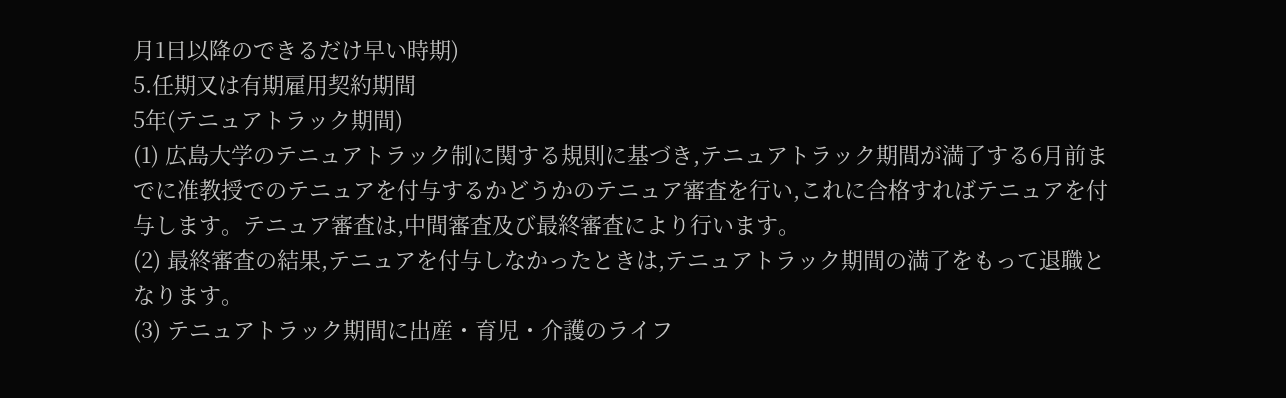月1日以降のできるだけ早い時期)
5.任期又は有期雇用契約期間
5年(テニュアトラック期間)
(1) 広島大学のテニュアトラック制に関する規則に基づき,テニュアトラック期間が満了する6月前までに准教授でのテニュアを付与するかどうかのテニュア審査を行い,これに合格すればテニュアを付与します。テニュア審査は,中間審査及び最終審査により行います。
(2) 最終審査の結果,テニュアを付与しなかったときは,テニュアトラック期間の満了をもって退職となります。
(3) テニュアトラック期間に出産・育児・介護のライフ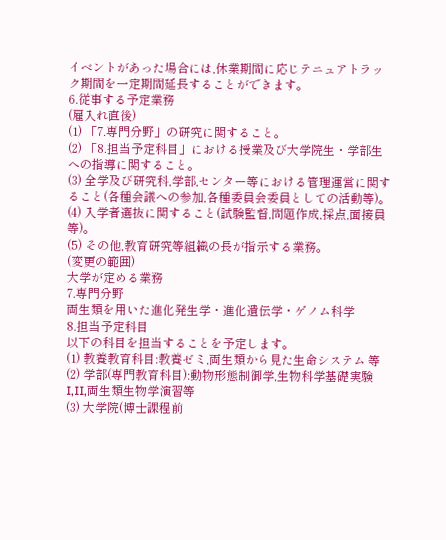イベントがあった場合には,休業期間に応じテニュアトラック期間を一定期間延長することができます。
6.従事する予定業務
(雇入れ直後)
(1) 「7.専門分野」の研究に関すること。
(2) 「8.担当予定科目」における授業及び大学院生・学部生への指導に関すること。
(3) 全学及び研究科,学部,センター等における管理運営に関すること(各種会議への参加,各種委員会委員としての活動等)。
(4) 入学者選抜に関すること(試験監督,問題作成,採点,面接員等)。
(5) その他,教育研究等組織の長が指示する業務。
(変更の範囲)
大学が定める業務
7.専門分野
両生類を用いた進化発生学・進化遺伝学・ゲノム科学
8.担当予定科目
以下の科目を担当することを予定します。
(1) 教養教育科目:教養ゼミ,両生類から見た生命システム 等
(2) 学部(専門教育科目):動物形態制御学,生物科学基礎実験I,II,両生類生物学演習等
(3) 大学院(博士課程前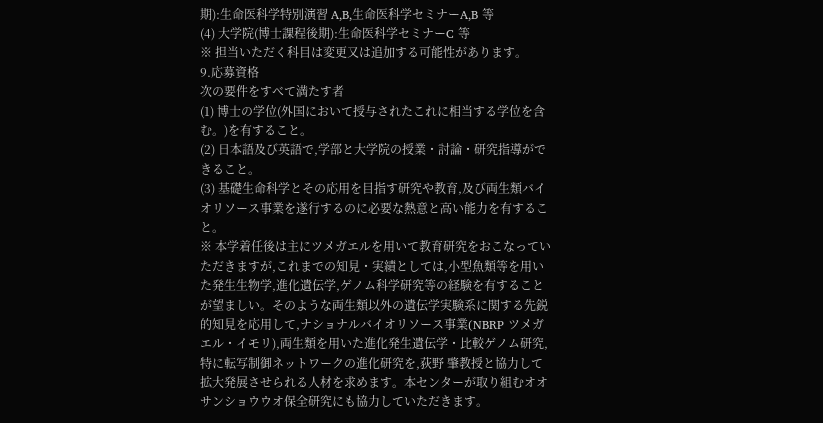期):生命医科学特別演習 A,B,生命医科学セミナーA,B 等
(4) 大学院(博士課程後期):生命医科学セミナーC 等
※ 担当いただく科目は変更又は追加する可能性があります。
9.応募資格
次の要件をすべて満たす者
(1) 博士の学位(外国において授与されたこれに相当する学位を含む。)を有すること。
(2) 日本語及び英語で,学部と大学院の授業・討論・研究指導ができること。
(3) 基礎生命科学とその応用を目指す研究や教育,及び両生類バイオリソース事業を遂行するのに必要な熱意と高い能力を有すること。
※ 本学着任後は主にツメガエルを用いて教育研究をおこなっていただきますが,これまでの知見・実績としては,小型魚類等を用いた発生生物学,進化遺伝学,ゲノム科学研究等の経験を有することが望ましい。そのような両生類以外の遺伝学実験系に関する先鋭的知見を応用して,ナショナルバイオリソース事業(NBRP ツメガエル・イモリ),両生類を用いた進化発生遺伝学・比較ゲノム研究,特に転写制御ネットワークの進化研究を,荻野 肇教授と協力して拡大発展させられる人材を求めます。本センターが取り組むオオサンショウウオ保全研究にも協力していただきます。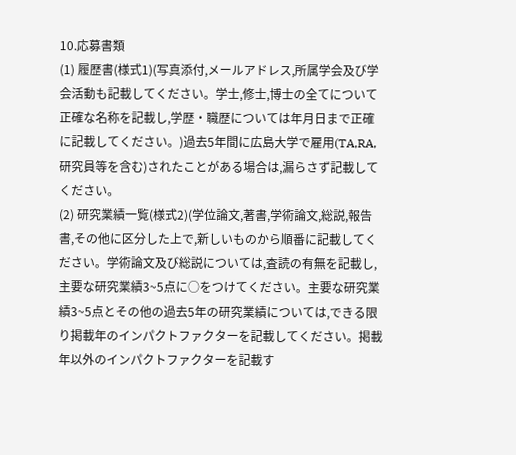10.応募書類
(1) 履歴書(様式1)(写真添付,メールアドレス,所属学会及び学会活動も記載してください。学士,修士,博士の全てについて正確な名称を記載し,学歴・職歴については年月日まで正確に記載してください。)過去5年間に広島大学で雇用(TA,RA,研究員等を含む)されたことがある場合は,漏らさず記載してください。
(2) 研究業績一覧(様式2)(学位論文,著書,学術論文,総説,報告書,その他に区分した上で,新しいものから順番に記載してください。学術論文及び総説については,査読の有無を記載し,主要な研究業績3~5点に○をつけてください。主要な研究業績3~5点とその他の過去5年の研究業績については,できる限り掲載年のインパクトファクターを記載してください。掲載年以外のインパクトファクターを記載す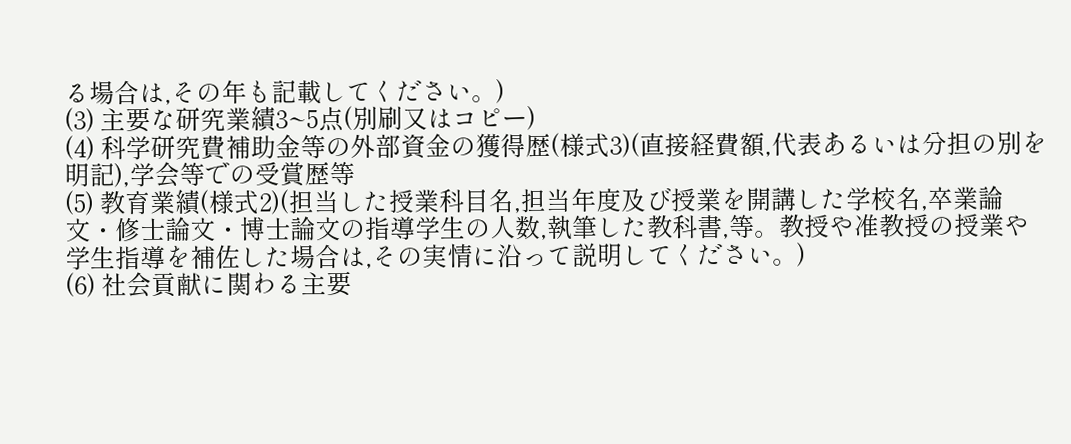る場合は,その年も記載してください。)
(3) 主要な研究業績3~5点(別刷又はコピー)
(4) 科学研究費補助金等の外部資金の獲得歴(様式3)(直接経費額,代表あるいは分担の別を明記),学会等での受賞歴等
(5) 教育業績(様式2)(担当した授業科目名,担当年度及び授業を開講した学校名,卒業論文・修士論文・博士論文の指導学生の人数,執筆した教科書,等。教授や准教授の授業や学生指導を補佐した場合は,その実情に沿って説明してください。)
(6) 社会貢献に関わる主要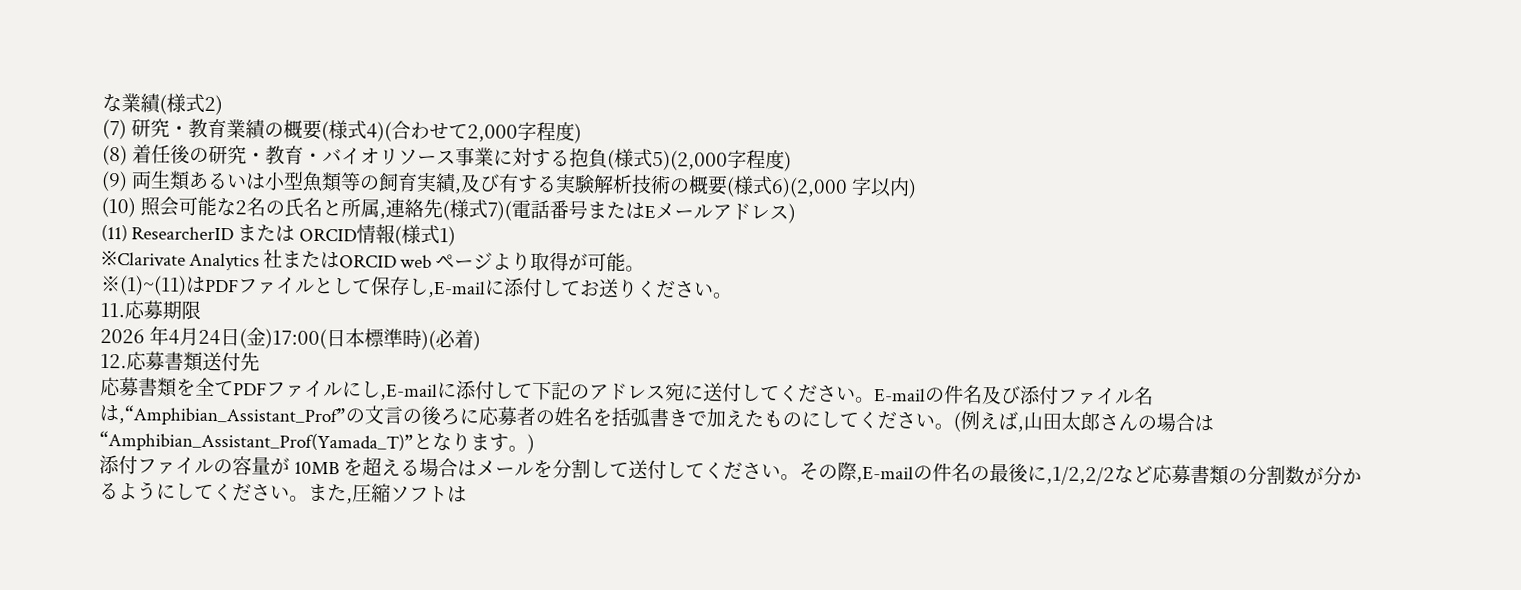な業績(様式2)
(7) 研究・教育業績の概要(様式4)(合わせて2,000字程度)
(8) 着任後の研究・教育・バイオリソース事業に対する抱負(様式5)(2,000字程度)
(9) 両生類あるいは小型魚類等の飼育実績,及び有する実験解析技術の概要(様式6)(2,000 字以内)
(10) 照会可能な2名の氏名と所属,連絡先(様式7)(電話番号またはEメールアドレス)
(11) ResearcherID または ORCID情報(様式1)
※Clarivate Analytics 社またはORCID web ページより取得が可能。
※(1)~(11)はPDFファイルとして保存し,E-mailに添付してお送りください。
11.応募期限
2026 年4月24日(金)17:00(日本標準時)(必着)
12.応募書類送付先
応募書類を全てPDFファイルにし,E-mailに添付して下記のアドレス宛に送付してください。E-mailの件名及び添付ファイル名は,“Amphibian_Assistant_Prof”の文言の後ろに応募者の姓名を括弧書きで加えたものにしてください。(例えば,山田太郎さんの場合は“Amphibian_Assistant_Prof(Yamada_T)”となります。)
添付ファイルの容量が 10MB を超える場合はメールを分割して送付してください。その際,E-mailの件名の最後に,1/2,2/2など応募書類の分割数が分かるようにしてください。また,圧縮ソフトは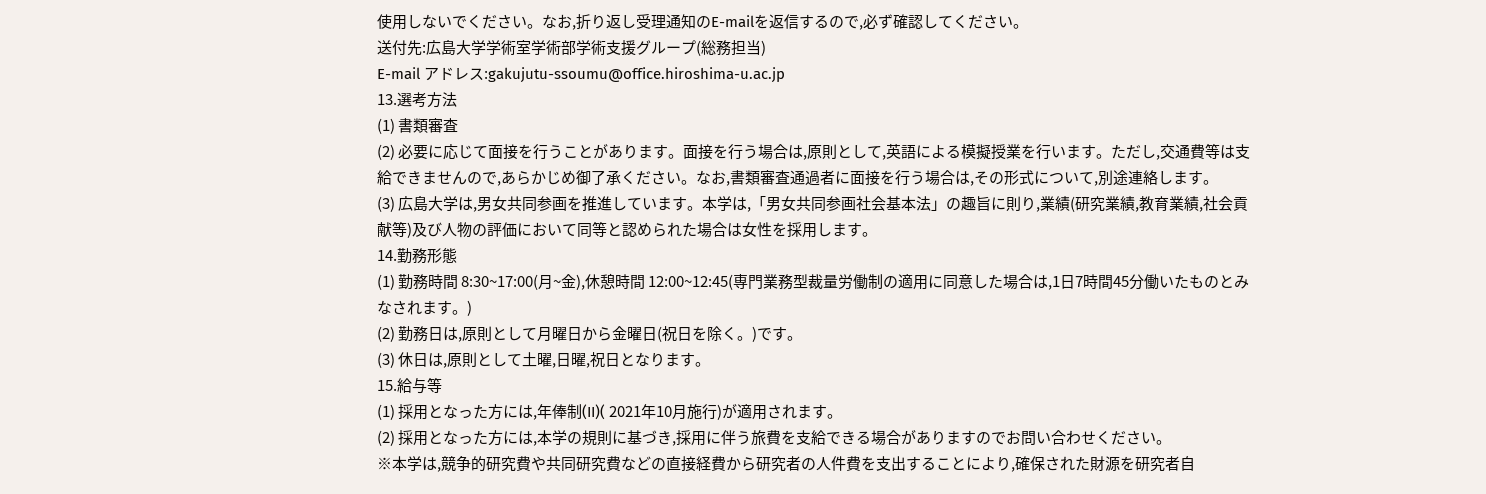使用しないでください。なお,折り返し受理通知のE-mailを返信するので,必ず確認してください。
送付先:広島大学学術室学術部学術支援グループ(総務担当)
E-mail アドレス:gakujutu-ssoumu@office.hiroshima-u.ac.jp
13.選考方法
(1) 書類審査
(2) 必要に応じて面接を行うことがあります。面接を行う場合は,原則として,英語による模擬授業を行います。ただし,交通費等は支給できませんので,あらかじめ御了承ください。なお,書類審査通過者に面接を行う場合は,その形式について,別途連絡します。
(3) 広島大学は,男女共同参画を推進しています。本学は,「男女共同参画社会基本法」の趣旨に則り,業績(研究業績,教育業績,社会貢献等)及び人物の評価において同等と認められた場合は女性を採用します。
14.勤務形態
(1) 勤務時間 8:30~17:00(月~金),休憩時間 12:00~12:45(専門業務型裁量労働制の適用に同意した場合は,1日7時間45分働いたものとみなされます。)
(2) 勤務日は,原則として月曜日から金曜日(祝日を除く。)です。
(3) 休日は,原則として土曜,日曜,祝日となります。
15.給与等
(1) 採用となった方には,年俸制(II)( 2021年10月施行)が適用されます。
(2) 採用となった方には,本学の規則に基づき,採用に伴う旅費を支給できる場合がありますのでお問い合わせください。
※本学は,競争的研究費や共同研究費などの直接経費から研究者の人件費を支出することにより,確保された財源を研究者自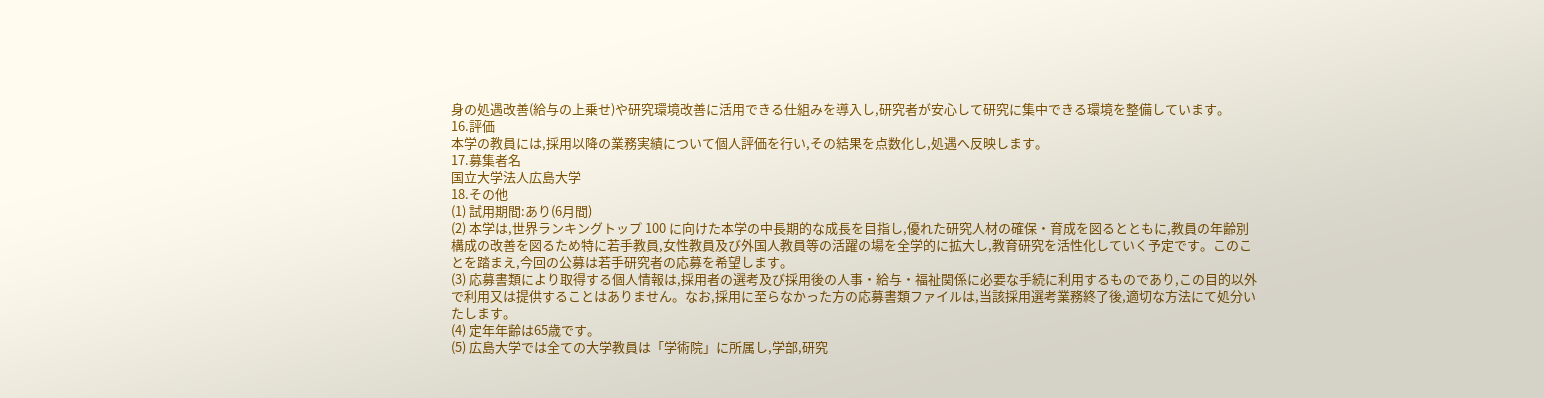身の処遇改善(給与の上乗せ)や研究環境改善に活用できる仕組みを導入し,研究者が安心して研究に集中できる環境を整備しています。
16.評価
本学の教員には,採用以降の業務実績について個人評価を行い,その結果を点数化し,処遇へ反映します。
17.募集者名
国立大学法人広島大学
18.その他
(1) 試用期間:あり(6月間)
(2) 本学は,世界ランキングトップ 100 に向けた本学の中長期的な成長を目指し,優れた研究人材の確保・育成を図るとともに,教員の年齢別構成の改善を図るため特に若手教員,女性教員及び外国人教員等の活躍の場を全学的に拡大し,教育研究を活性化していく予定です。このことを踏まえ,今回の公募は若手研究者の応募を希望します。
(3) 応募書類により取得する個人情報は,採用者の選考及び採用後の人事・給与・福祉関係に必要な手続に利用するものであり,この目的以外で利用又は提供することはありません。なお,採用に至らなかった方の応募書類ファイルは,当該採用選考業務終了後,適切な方法にて処分いたします。
(4) 定年年齢は65歳です。
(5) 広島大学では全ての大学教員は「学術院」に所属し,学部,研究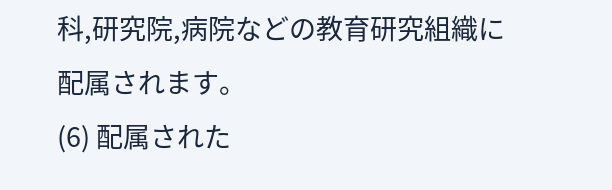科,研究院,病院などの教育研究組織に配属されます。
(6) 配属された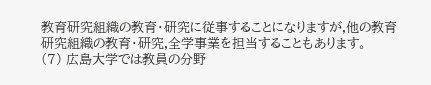教育研究組織の教育・研究に従事することになりますが,他の教育研究組織の教育・研究,全学事業を担当することもあります。
(7) 広島大学では教員の分野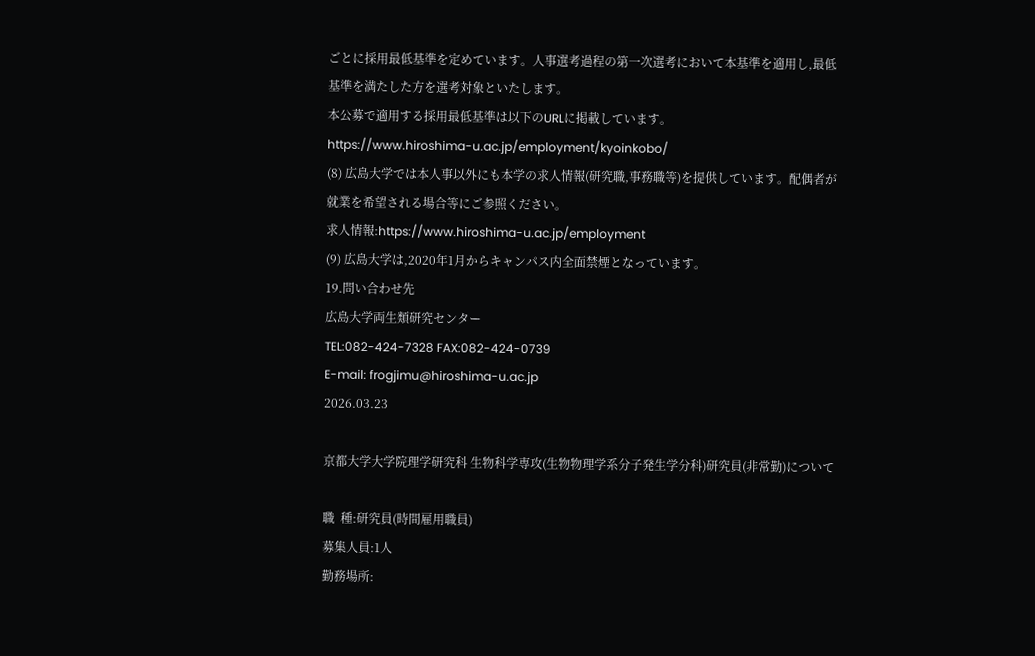ごとに採用最低基準を定めています。人事選考過程の第一次選考において本基準を適用し,最低基準を満たした方を選考対象といたします。
本公募で適用する採用最低基準は以下のURLに掲載しています。
https://www.hiroshima-u.ac.jp/employment/kyoinkobo/
(8) 広島大学では本人事以外にも本学の求人情報(研究職,事務職等)を提供しています。配偶者が就業を希望される場合等にご参照ください。
求人情報:https://www.hiroshima-u.ac.jp/employment
(9) 広島大学は,2020年1月からキャンパス内全面禁煙となっています。
19.問い合わせ先
広島大学両生類研究センター
TEL:082-424-7328 FAX:082-424-0739
E-mail: frogjimu@hiroshima-u.ac.jp
2026.03.23

京都大学大学院理学研究科 生物科学専攻(生物物理学系分子発生学分科)研究員(非常勤)について

職  種:研究員(時間雇用職員)
募集人員:1人
勤務場所: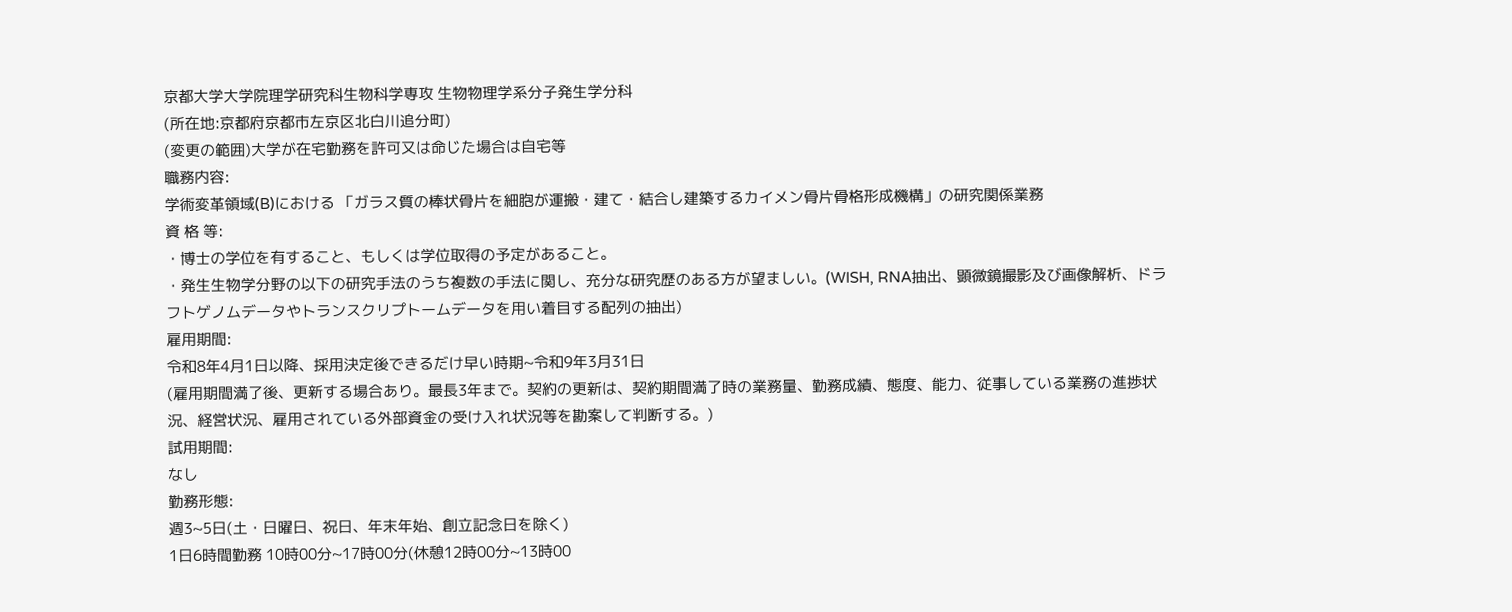京都大学大学院理学研究科生物科学専攻 生物物理学系分子発生学分科
(所在地:京都府京都市左京区北白川追分町)
(変更の範囲)大学が在宅勤務を許可又は命じた場合は自宅等
職務内容:
学術変革領域(B)における 「ガラス質の棒状骨片を細胞が運搬・建て・結合し建築するカイメン骨片骨格形成機構」の研究関係業務
資 格 等:
・博士の学位を有すること、もしくは学位取得の予定があること。
・発生生物学分野の以下の研究手法のうち複数の手法に関し、充分な研究歴のある方が望ましい。(WISH, RNA抽出、顕微鏡撮影及び画像解析、ドラフトゲノムデータやトランスクリプトー厶データを用い着目する配列の抽出)
雇用期間:
令和8年4月1日以降、採用決定後できるだけ早い時期~令和9年3月31日
(雇用期間満了後、更新する場合あり。最長3年まで。契約の更新は、契約期間満了時の業務量、勤務成績、態度、能力、従事している業務の進捗状況、経営状況、雇用されている外部資金の受け入れ状況等を勘案して判断する。)
試用期間:
なし
勤務形態:
週3~5日(土・日曜日、祝日、年末年始、創立記念日を除く)
1日6時間勤務 10時00分~17時00分(休憩12時00分~13時00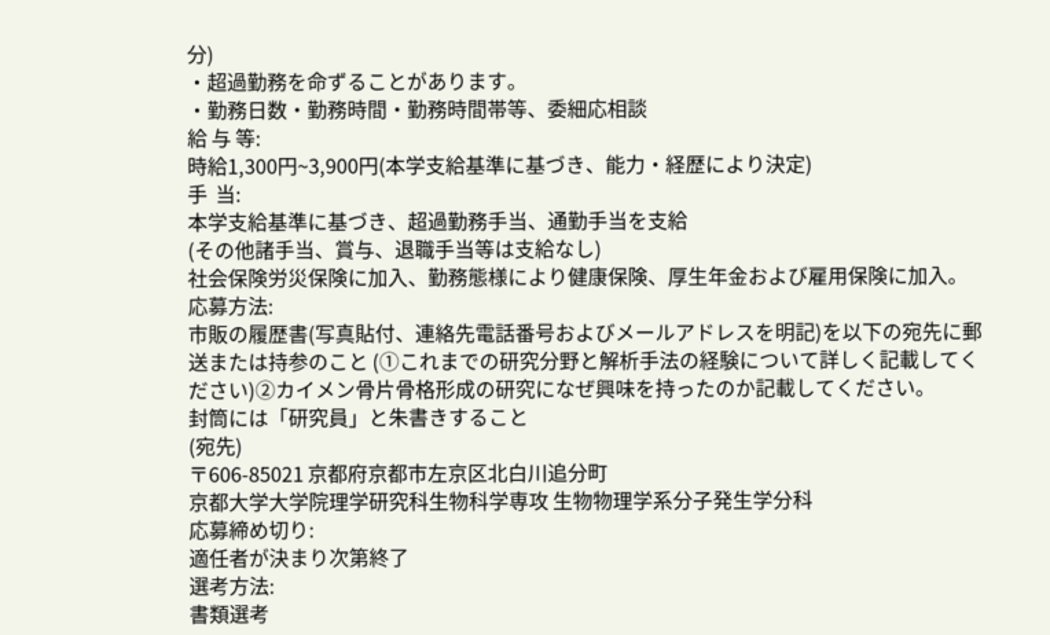分)
・超過勤務を命ずることがあります。
・勤務日数・勤務時間・勤務時間帯等、委細応相談
給 与 等:
時給1,300円~3,900円(本学支給基準に基づき、能力・経歴により決定)
手  当:
本学支給基準に基づき、超過勤務手当、通勤手当を支給
(その他諸手当、賞与、退職手当等は支給なし)
社会保険労災保険に加入、勤務態様により健康保険、厚生年金および雇用保険に加入。
応募方法:
市販の履歴書(写真貼付、連絡先電話番号およびメールアドレスを明記)を以下の宛先に郵送または持参のこと (①これまでの研究分野と解析手法の経験について詳しく記載してください)②カイメン骨片骨格形成の研究になぜ興味を持ったのか記載してください。
封筒には「研究員」と朱書きすること
(宛先)
〒606-85021 京都府京都市左京区北白川追分町
京都大学大学院理学研究科生物科学専攻 生物物理学系分子発生学分科
応募締め切り:
適任者が決まり次第終了
選考方法:
書類選考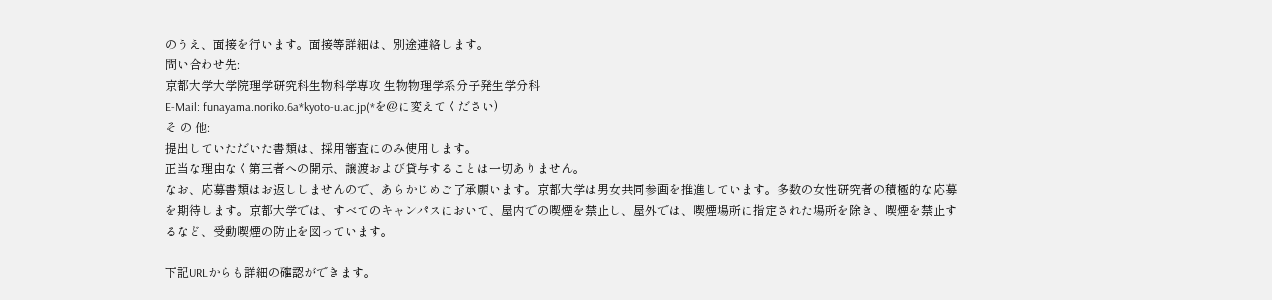のうえ、面接を行います。面接等詳細は、別途連絡します。
問い合わせ先:
京都大学大学院理学研究科生物科学専攻 生物物理学系分子発生学分科
E-Mail: funayama.noriko.6a*kyoto-u.ac.jp(*を@に変えてください)
そ の 他:
提出していただいた書類は、採用審査にのみ使用します。
正当な理由なく第三者への開示、譲渡および貸与することは一切ありません。
なお、応募書類はお返ししませんので、あらかじめご了承願います。京都大学は男女共同参画を推進しています。多数の女性研究者の積極的な応募を期待します。京都大学では、すべてのキャンパスにおいて、屋内での喫煙を禁止し、屋外では、喫煙場所に指定された場所を除き、喫煙を禁止するなど、受動喫煙の防止を図っています。

下記URLからも詳細の確認ができます。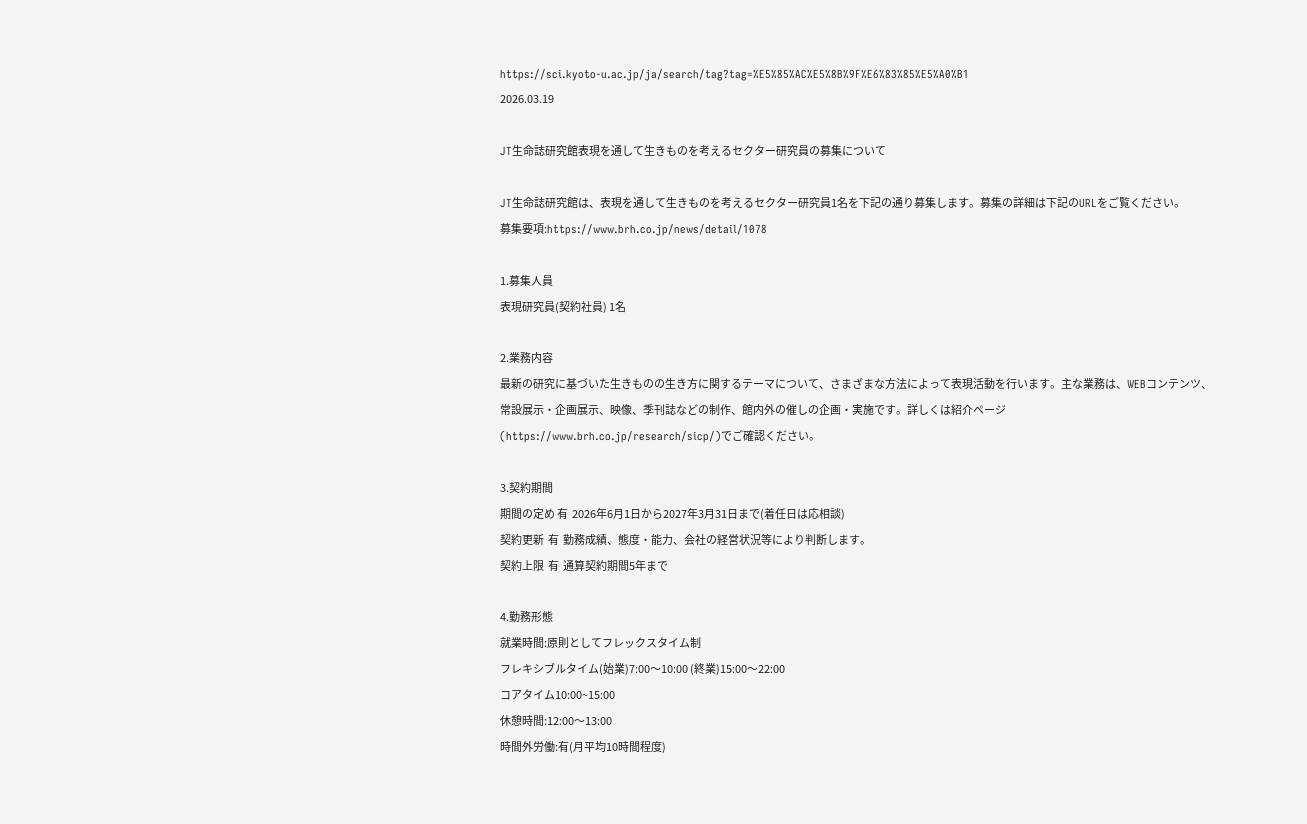https://sci.kyoto-u.ac.jp/ja/search/tag?tag=%E5%85%AC%E5%8B%9F%E6%83%85%E5%A0%B1
2026.03.19

JT生命誌研究館表現を通して生きものを考えるセクター研究員の募集について

JT生命誌研究館は、表現を通して生きものを考えるセクター研究員1名を下記の通り募集します。募集の詳細は下記のURLをご覧ください。
募集要項:https://www.brh.co.jp/news/detail/1078

1.募集人員
表現研究員(契約社員) 1名

2.業務内容
最新の研究に基づいた生きものの生き方に関するテーマについて、さまざまな方法によって表現活動を行います。主な業務は、WEBコンテンツ、常設展示・企画展示、映像、季刊誌などの制作、館内外の催しの企画・実施です。詳しくは紹介ページ(https://www.brh.co.jp/research/sicp/)でご確認ください。

3.契約期間
期間の定め 有  2026年6月1日から2027年3月31日まで(着任日は応相談)
契約更新  有  勤務成績、態度・能力、会社の経営状況等により判断します。
契約上限  有  通算契約期間5年まで

4.勤務形態
就業時間:原則としてフレックスタイム制
フレキシブルタイム(始業)7:00〜10:00 (終業)15:00〜22:00
コアタイム10:00~15:00
休憩時間:12:00〜13:00
時間外労働:有(月平均10時間程度)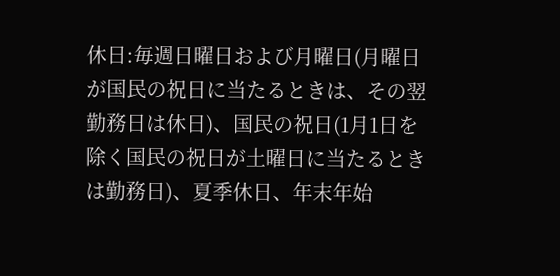休日:毎週日曜日および月曜日(月曜日が国民の祝日に当たるときは、その翌勤務日は休日)、国民の祝日(1月1日を除く国民の祝日が土曜日に当たるときは勤務日)、夏季休日、年末年始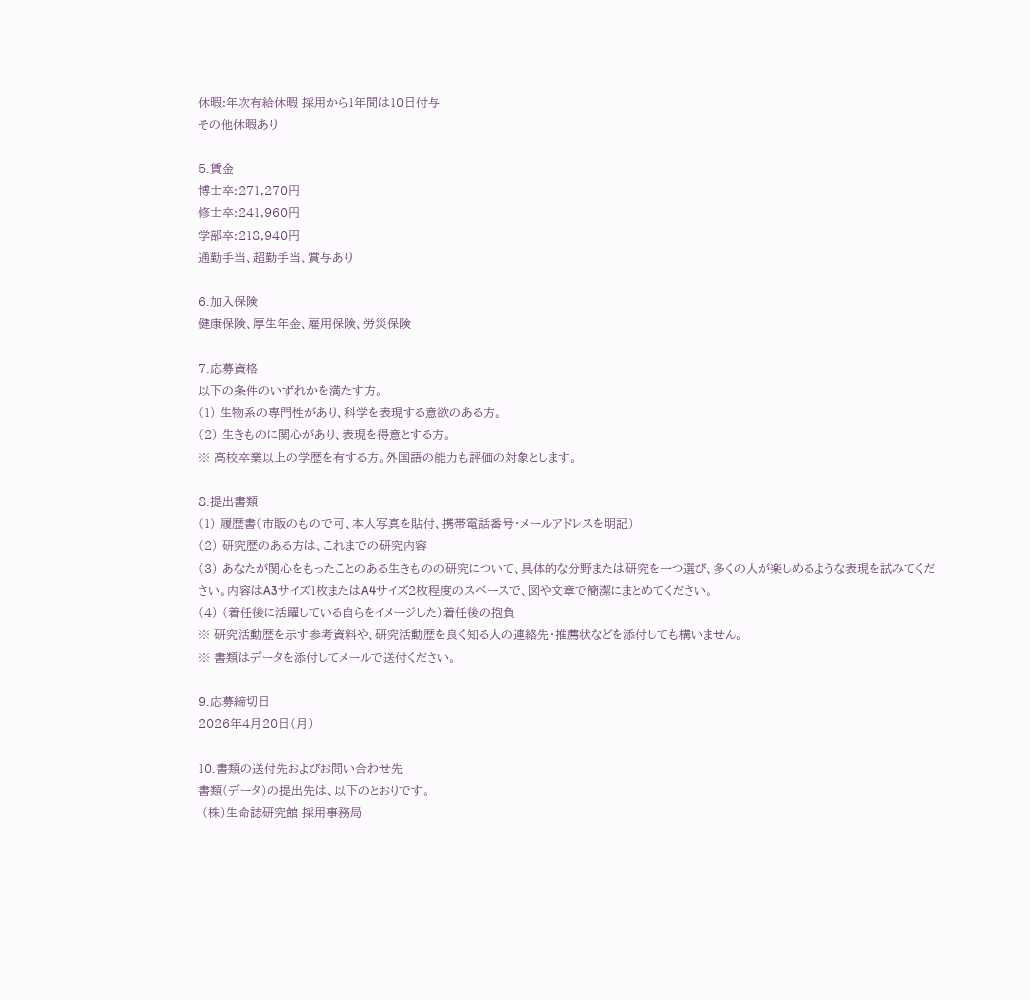休暇:年次有給休暇 採用から1年間は10日付与
その他休暇あり

5.賃金
博士卒:271,270円
修士卒:241,960円
学部卒:218,940円
通勤手当、超勤手当、賞与あり

6.加入保険
健康保険、厚生年金、雇用保険、労災保険

7.応募資格
以下の条件のいずれかを満たす方。
(1) 生物系の専門性があり、科学を表現する意欲のある方。
(2) 生きものに関心があり、表現を得意とする方。
※ 高校卒業以上の学歴を有する方。外国語の能力も評価の対象とします。

8.提出書類
(1) 履歴書(市販のもので可、本人写真を貼付、携帯電話番号・メールアドレスを明記)
(2) 研究歴のある方は、これまでの研究内容
(3) あなたが関心をもったことのある生きものの研究について、具体的な分野または研究を一つ選び、多くの人が楽しめるような表現を試みてください。内容はA3サイズ1枚またはA4サイズ2枚程度のスペースで、図や文章で簡潔にまとめてください。
(4) (着任後に活躍している自らをイメージした)着任後の抱負
※ 研究活動歴を示す参考資料や、研究活動歴を良く知る人の連絡先・推薦状などを添付しても構いません。
※ 書類はデータを添付してメールで送付ください。

9.応募締切日
2026年4月20日(月)

10.書類の送付先およびお問い合わせ先
書類(データ)の提出先は、以下のとおりです。
 (株)生命誌研究館 採用事務局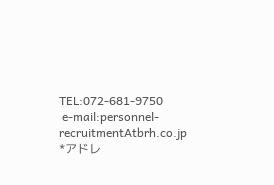TEL:072-681-9750
 e-mail:personnel-recruitmentAtbrh.co.jp
*アドレ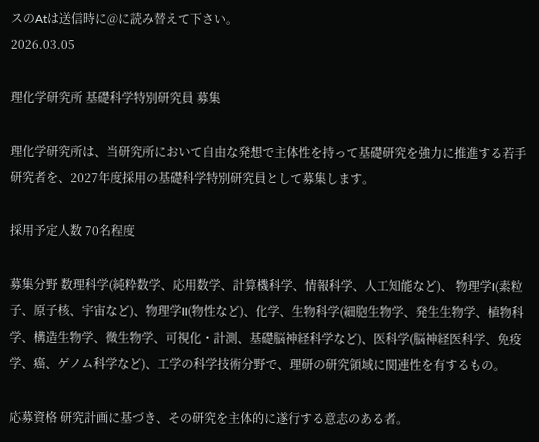スのAtは送信時に@に読み替えて下さい。
2026.03.05

理化学研究所 基礎科学特別研究員 募集

理化学研究所は、当研究所において自由な発想で主体性を持って基礎研究を強力に推進する若手研究者を、2027年度採用の基礎科学特別研究員として募集します。

採用予定人数 70名程度

募集分野 数理科学(純粋数学、応用数学、計算機科学、情報科学、人工知能など)、 物理学I(素粒子、原子核、宇宙など)、物理学II(物性など)、化学、生物科学(細胞生物学、発生生物学、植物科学、構造生物学、微生物学、可視化・計測、基礎脳神経科学など)、医科学(脳神経医科学、免疫学、癌、ゲノム科学など)、工学の科学技術分野で、理研の研究領域に関連性を有するもの。

応募資格 研究計画に基づき、その研究を主体的に遂行する意志のある者。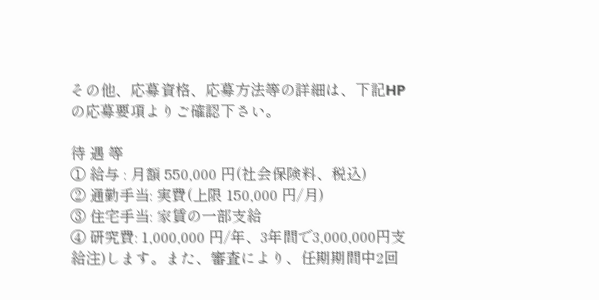その他、応募資格、応募方法等の詳細は、下記HPの応募要項よりご確認下さい。

待 遇 等
① 給与 : 月額 550,000 円(社会保険料、税込)
② 通勤手当: 実費(上限 150,000 円/月)
③ 住宅手当: 家賃の一部支給
④ 研究費: 1,000,000 円/年、3年間で3,000,000円支給注)します。また、審査により、任期期間中2回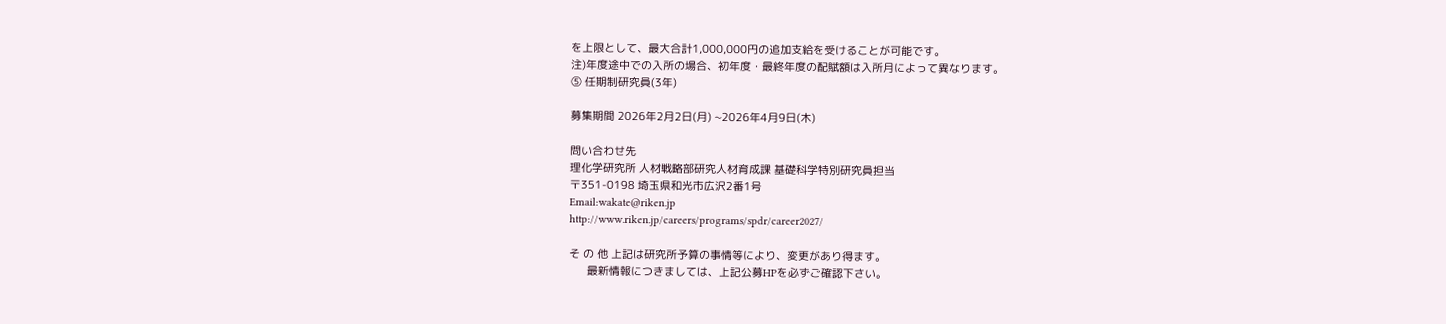を上限として、最大合計1,000,000円の追加支給を受けることが可能です。
注)年度途中での入所の場合、初年度・最終年度の配賦額は入所月によって異なります。
⑤ 任期制研究員(3年)

募集期間 2026年2月2日(月) ~2026年4月9日(木)

問い合わせ先
理化学研究所 人材戦略部研究人材育成課 基礎科学特別研究員担当
〒351-0198 埼玉県和光市広沢2番1号
Email:wakate@riken.jp
http://www.riken.jp/careers/programs/spdr/career2027/

そ の 他 上記は研究所予算の事情等により、変更があり得ます。
      最新情報につきましては、上記公募HPを必ずご確認下さい。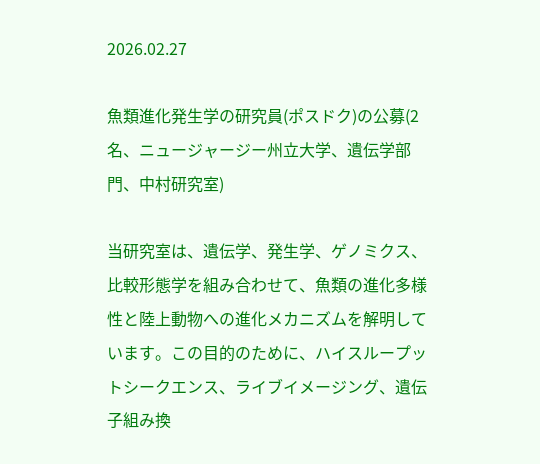2026.02.27

魚類進化発生学の研究員(ポスドク)の公募(2名、ニュージャージー州立大学、遺伝学部門、中村研究室)

当研究室は、遺伝学、発生学、ゲノミクス、比較形態学を組み合わせて、魚類の進化多様性と陸上動物への進化メカニズムを解明しています。この目的のために、ハイスループットシークエンス、ライブイメージング、遺伝子組み換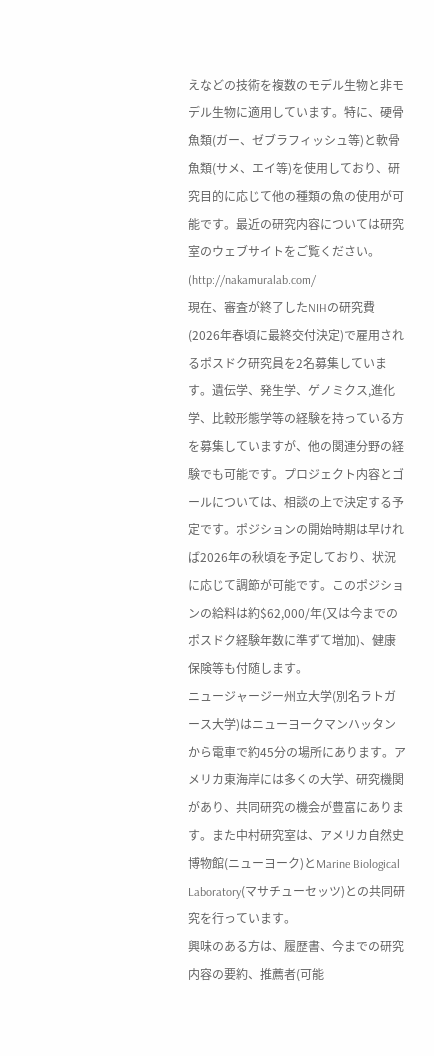えなどの技術を複数のモデル生物と非モデル生物に適用しています。特に、硬骨魚類(ガー、ゼブラフィッシュ等)と軟骨魚類(サメ、エイ等)を使用しており、研究目的に応じて他の種類の魚の使用が可能です。最近の研究内容については研究室のウェブサイトをご覧ください。(http://nakamuralab.com/
現在、審査が終了したNIHの研究費(2026年春頃に最終交付決定)で雇用されるポスドク研究員を2名募集しています。遺伝学、発生学、ゲノミクス,進化学、比較形態学等の経験を持っている方を募集していますが、他の関連分野の経験でも可能です。プロジェクト内容とゴールについては、相談の上で決定する予定です。ポジションの開始時期は早ければ2026年の秋頃を予定しており、状況に応じて調節が可能です。このポジションの給料は約$62,000/年(又は今までのポスドク経験年数に準ずて増加)、健康保険等も付随します。
ニュージャージー州立大学(別名ラトガース大学)はニューヨークマンハッタンから電車で約45分の場所にあります。アメリカ東海岸には多くの大学、研究機関があり、共同研究の機会が豊富にあります。また中村研究室は、アメリカ自然史博物館(ニューヨーク)とMarine Biological Laboratory(マサチューセッツ)との共同研究を行っています。
興味のある方は、履歴書、今までの研究内容の要約、推薦者(可能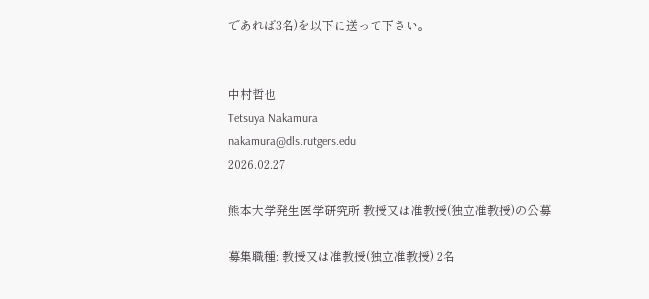であれば3名)を以下に送って下さい。


中村哲也
Tetsuya Nakamura
nakamura@dls.rutgers.edu
2026.02.27

熊本大学発生医学研究所 教授又は准教授(独立准教授)の公募

募集職種: 教授又は准教授(独立准教授) 2名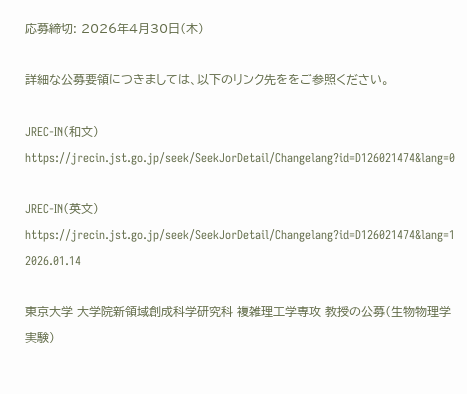応募締切: 2026年4月30日(木)

詳細な公募要領につきましては、以下のリンク先ををご参照ください。

JREC-IN(和文)
https://jrecin.jst.go.jp/seek/SeekJorDetail/Changelang?id=D126021474&lang=0

JREC-IN(英文)
https://jrecin.jst.go.jp/seek/SeekJorDetail/Changelang?id=D126021474&lang=1
2026.01.14

東京大学 大学院新領域創成科学研究科 複雑理工学専攻 教授の公募(生物物理学実験)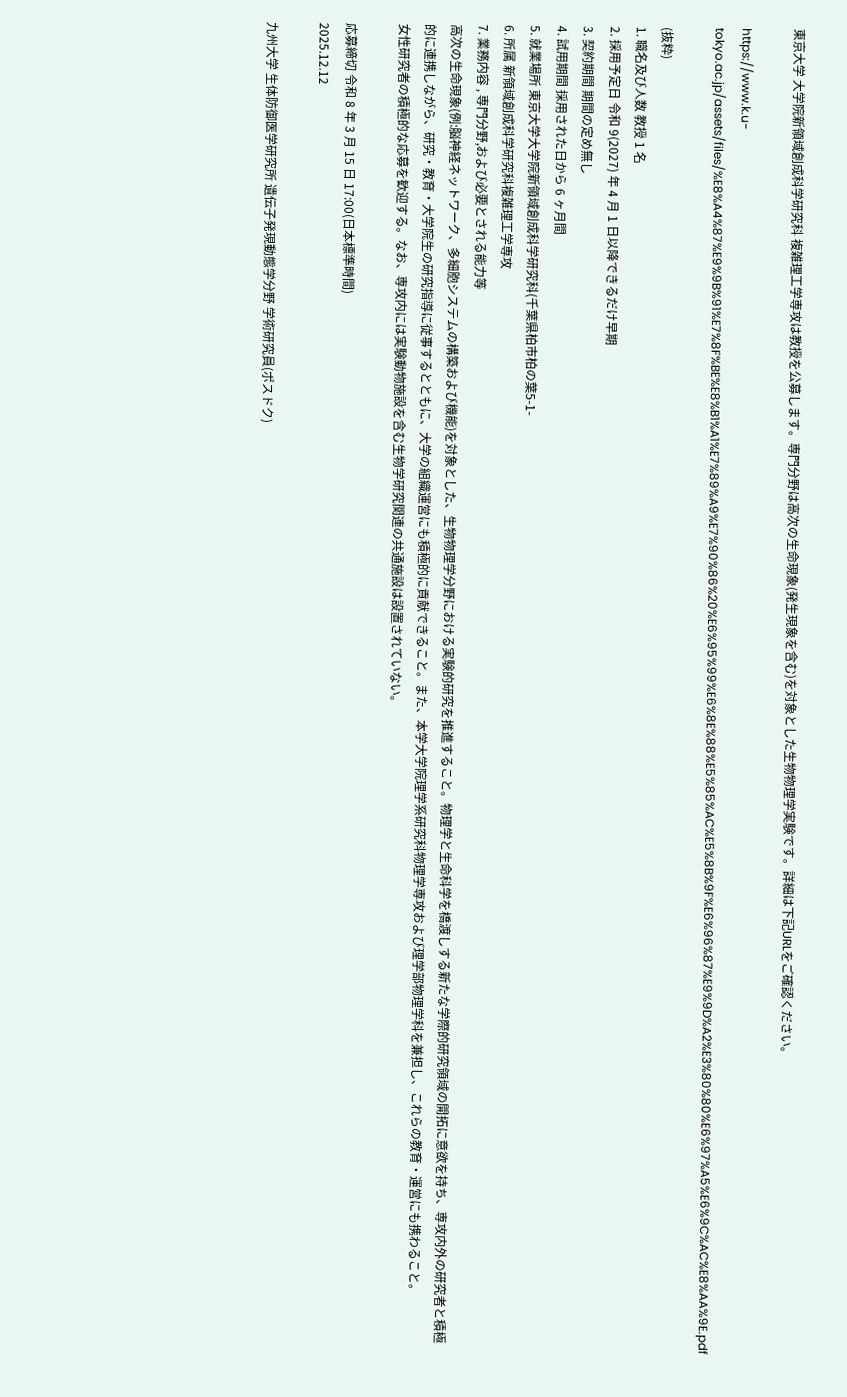東京大学 大学院新領域創成科学研究科 複雑理工学専攻は教授を公募します。専門分野は高次の生命現象(発生現象を含む)を対象とした生物物理学実験です。詳細は下記URLをご確認ください。

https://www.k.u-tokyo.ac.jp/assets/files/%E8%A4%87%E9%9B%91%E7%8F%BE%E8%B1%A1%E7%89%A9%E7%90%86%20%E6%95%99%E6%8E%88%E5%85%AC%E5%8B%9F%E6%96%87%E9%9D%A2%E3%80%80%E6%97%A5%E6%9C%AC%E8%AA%9E.pdf

(抜粋)
1. 職名及び人数 教授 1 名
2. 採用予定日 令和 9(2027) 年 4 月 1 日以降できるだけ早期
3. 契約期間 期間の定め無し
4. 試用期間 採用された日から 6 ヶ月間
5. 就業場所 東京大学大学院新領域創成科学研究科(千葉県柏市柏の葉5-1-
6. 所属 新領域創成科学研究科複雑理工学専攻
7. 業務内容 , 専門分野,および必要とされる能力等
高次の生命現象(例:脳神経ネットワーク、多細胞システムの構築および機能)を対象とした、生物物理学分野における実験的研究を推進すること。物理学と生命科学を橋渡しする新たな学際的研究領域の開拓に意欲を持ち、専攻内外の研究者と積極的に連携しながら、研究・教育・大学院生の研究指導に従事するとともに、大学の組織運営にも積極的に貢献できること。また、本学大学院理学系研究科物理学専攻および理学部物理学科を兼担し、これらの教育・運営にも携わること。
女性研究者の積極的な応募を歓迎する。なお、専攻内には実験動物施設を含む生物学研究関連の共通施設は設置されていない。

応募締切 令和 8 年 3 月 15 日 17:00(日本標準時間)
2025.12.12

九州大学 生体防御医学研究所 遺伝子発現動態学分野 学術研究員(ポスドク)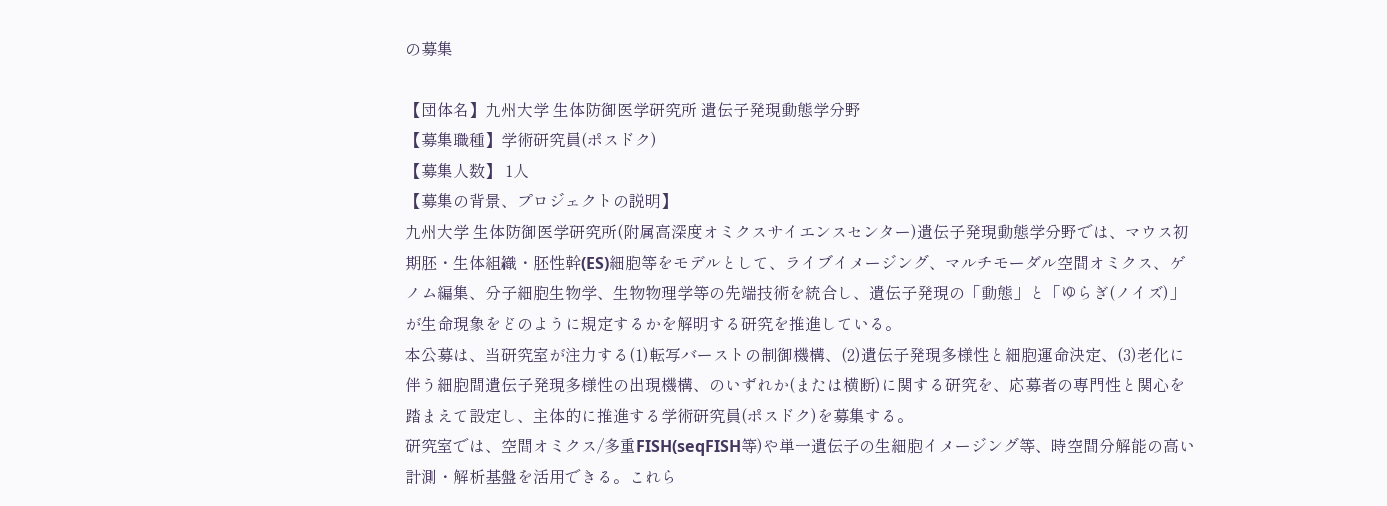の募集

【団体名】九州大学 生体防御医学研究所 遺伝子発現動態学分野
【募集職種】学術研究員(ポスドク)
【募集人数】 1人
【募集の背景、プロジェクトの説明】
九州大学 生体防御医学研究所(附属高深度オミクスサイエンスセンター)遺伝子発現動態学分野では、マウス初期胚・生体組織・胚性幹(ES)細胞等をモデルとして、ライブイメージング、マルチモーダル空間オミクス、ゲノム編集、分子細胞生物学、生物物理学等の先端技術を統合し、遺伝子発現の「動態」と「ゆらぎ(ノイズ)」が生命現象をどのように規定するかを解明する研究を推進している。
本公募は、当研究室が注力する(1)転写バーストの制御機構、(2)遺伝子発現多様性と細胞運命決定、(3)老化に伴う細胞間遺伝子発現多様性の出現機構、のいずれか(または横断)に関する研究を、応募者の専門性と関心を踏まえて設定し、主体的に推進する学術研究員(ポスドク)を募集する。
研究室では、空間オミクス/多重FISH(seqFISH等)や単一遺伝子の生細胞イメージング等、時空間分解能の高い計測・解析基盤を活用できる。これら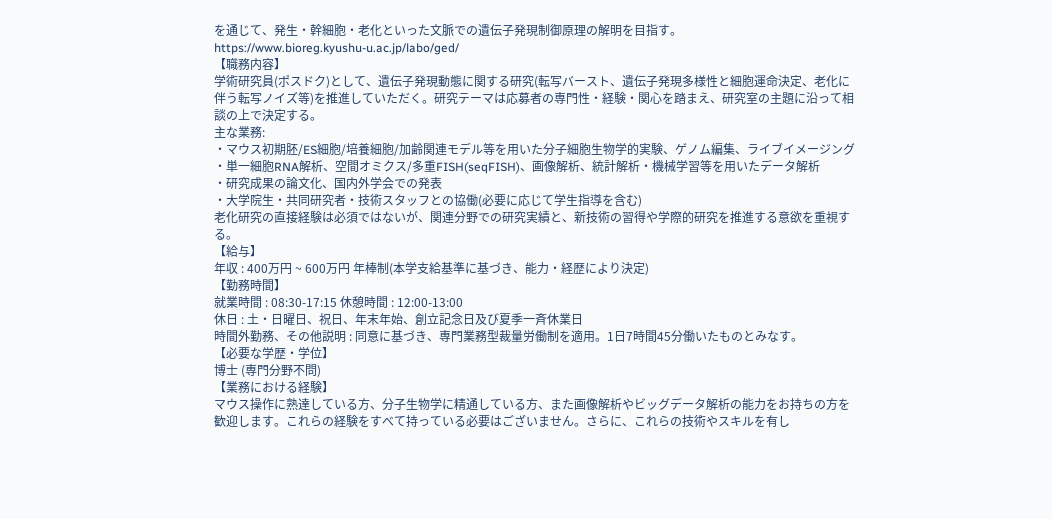を通じて、発生・幹細胞・老化といった文脈での遺伝子発現制御原理の解明を目指す。
https://www.bioreg.kyushu-u.ac.jp/labo/ged/
【職務内容】
学術研究員(ポスドク)として、遺伝子発現動態に関する研究(転写バースト、遺伝子発現多様性と細胞運命決定、老化に伴う転写ノイズ等)を推進していただく。研究テーマは応募者の専門性・経験・関心を踏まえ、研究室の主題に沿って相談の上で決定する。
主な業務:
・マウス初期胚/ES細胞/培養細胞/加齢関連モデル等を用いた分子細胞生物学的実験、ゲノム編集、ライブイメージング
・単一細胞RNA解析、空間オミクス/多重FISH(seqFISH)、画像解析、統計解析・機械学習等を用いたデータ解析
・研究成果の論文化、国内外学会での発表
・大学院生・共同研究者・技術スタッフとの協働(必要に応じて学生指導を含む)
老化研究の直接経験は必須ではないが、関連分野での研究実績と、新技術の習得や学際的研究を推進する意欲を重視する。
【給与】
年収 : 400万円 ~ 600万円 年棒制(本学支給基準に基づき、能力・経歴により決定)
【勤務時間】
就業時間 : 08:30-17:15 休憩時間 : 12:00-13:00
休日 : 土・日曜日、祝日、年末年始、創立記念日及び夏季一斉休業日
時間外勤務、その他説明 : 同意に基づき、専門業務型裁量労働制を適用。1日7時間45分働いたものとみなす。
【必要な学歴・学位】
博士 (専門分野不問)
【業務における経験】
マウス操作に熟達している方、分子生物学に精通している方、また画像解析やビッグデータ解析の能力をお持ちの方を歓迎します。これらの経験をすべて持っている必要はございません。さらに、これらの技術やスキルを有し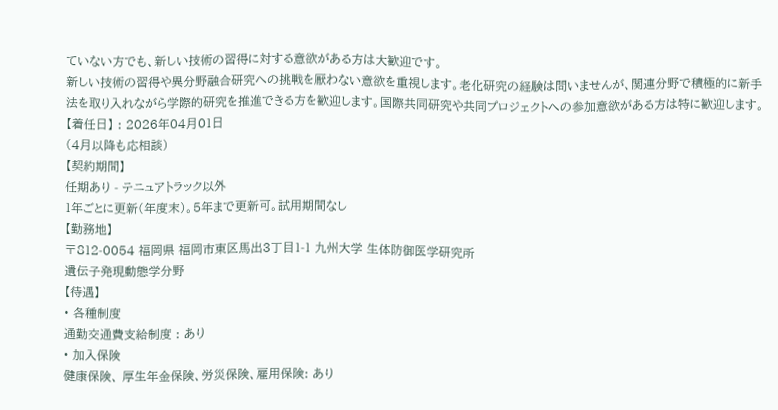ていない方でも、新しい技術の習得に対する意欲がある方は大歓迎です。
新しい技術の習得や異分野融合研究への挑戦を厭わない意欲を重視します。老化研究の経験は問いませんが、関連分野で積極的に新手法を取り入れながら学際的研究を推進できる方を歓迎します。国際共同研究や共同プロジェクトへの参加意欲がある方は特に歓迎します。
【着任日】 : 2026年04月01日
(4月以降も応相談)
【契約期間】
任期あり - テニュアトラック以外
1年ごとに更新(年度末)。5年まで更新可。試用期間なし
【勤務地】
〒812-0054 福岡県 福岡市東区馬出3丁目1-1 九州大学 生体防御医学研究所
遺伝子発現動態学分野
【待遇】
• 各種制度
通勤交通費支給制度 : あり
• 加入保険
健康保険、 厚生年金保険、労災保険、雇用保険: あり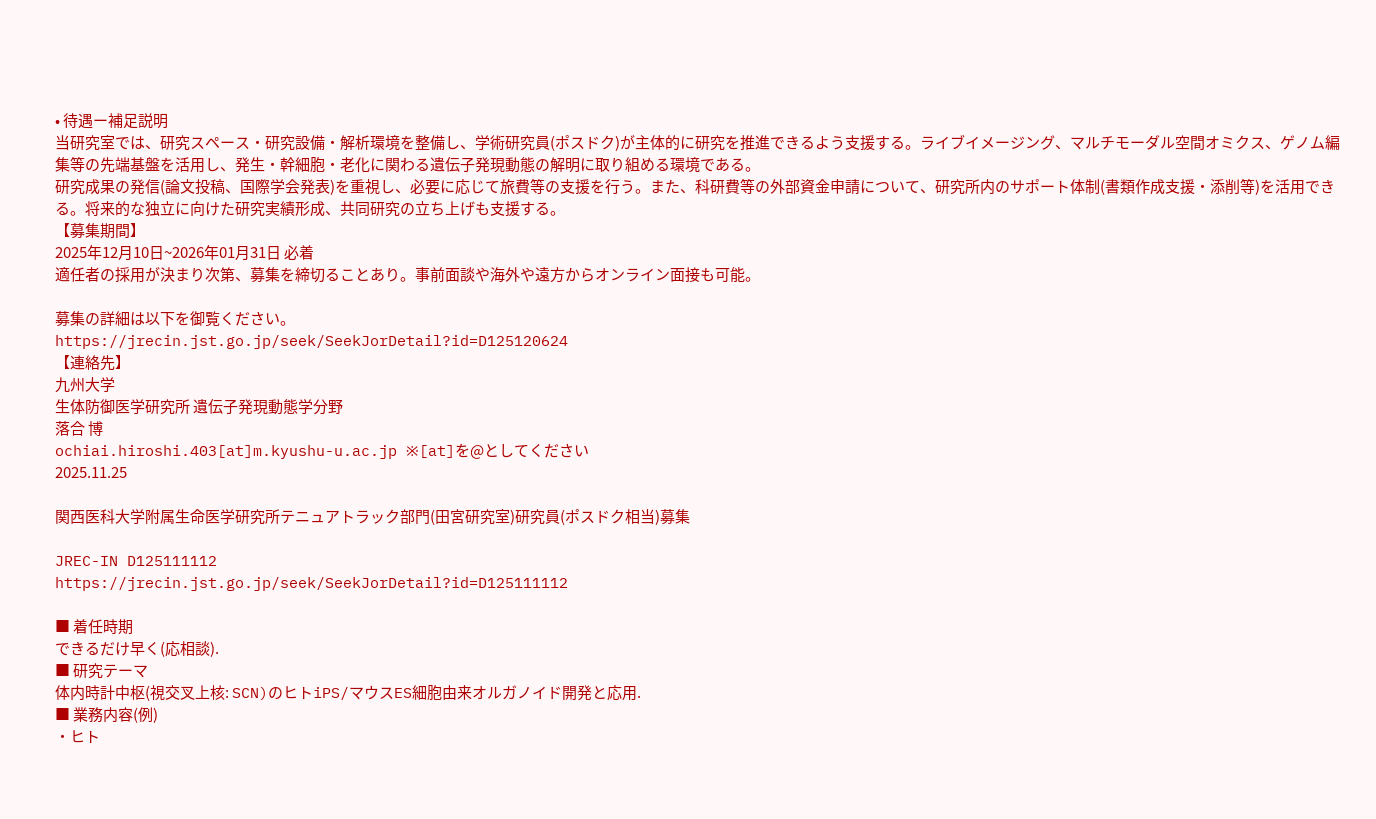• 待遇ー補足説明
当研究室では、研究スペース・研究設備・解析環境を整備し、学術研究員(ポスドク)が主体的に研究を推進できるよう支援する。ライブイメージング、マルチモーダル空間オミクス、ゲノム編集等の先端基盤を活用し、発生・幹細胞・老化に関わる遺伝子発現動態の解明に取り組める環境である。
研究成果の発信(論文投稿、国際学会発表)を重視し、必要に応じて旅費等の支援を行う。また、科研費等の外部資金申請について、研究所内のサポート体制(書類作成支援・添削等)を活用できる。将来的な独立に向けた研究実績形成、共同研究の立ち上げも支援する。
【募集期間】
2025年12月10日~2026年01月31日 必着
適任者の採用が決まり次第、募集を締切ることあり。事前面談や海外や遠方からオンライン面接も可能。

募集の詳細は以下を御覧ください。
https://jrecin.jst.go.jp/seek/SeekJorDetail?id=D125120624
【連絡先】
九州大学
生体防御医学研究所 遺伝子発現動態学分野
落合 博
ochiai.hiroshi.403[at]m.kyushu-u.ac.jp ※[at]を@としてください
2025.11.25

関西医科大学附属生命医学研究所テニュアトラック部門(田宮研究室)研究員(ポスドク相当)募集

JREC-IN D125111112
https://jrecin.jst.go.jp/seek/SeekJorDetail?id=D125111112

■ 着任時期
できるだけ早く(応相談).
■ 研究テーマ
体内時計中枢(視交叉上核: SCN)のヒトiPS/マウスES細胞由来オルガノイド開発と応用.
■ 業務内容(例)
・ヒト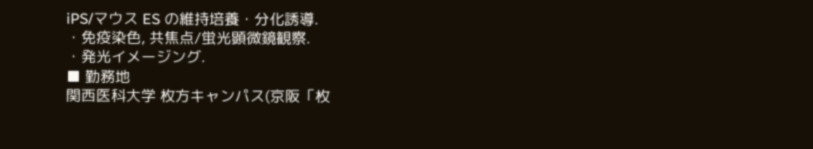iPS/マウス ES の維持培養・分化誘導.
・免疫染色, 共焦点/蛍光顕微鏡観察.
・発光イメージング.
■ 勤務地
関西医科大学 枚方キャンパス(京阪「枚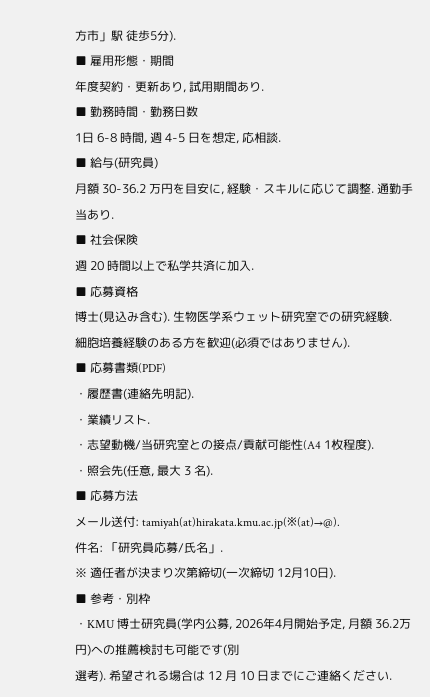方市」駅 徒歩5分).
■ 雇用形態・期間
年度契約・更新あり, 試用期間あり.
■ 勤務時間・勤務日数
1日 6-8 時間, 週 4-5 日を想定, 応相談.
■ 給与(研究員)
月額 30-36.2 万円を目安に, 経験・スキルに応じて調整. 通勤手当あり.
■ 社会保険
週 20 時間以上で私学共済に加入.
■ 応募資格
博士(見込み含む). 生物医学系ウェット研究室での研究経験.
細胞培養経験のある方を歓迎(必須ではありません).
■ 応募書類(PDF)
・履歴書(連絡先明記).
・業績リスト.
・志望動機/当研究室との接点/貢献可能性(A4 1枚程度).
・照会先(任意, 最大 3 名).
■ 応募方法
メール送付: tamiyah(at)hirakata.kmu.ac.jp(※(at)→@).
件名: 「研究員応募/氏名」.
※ 適任者が決まり次第締切(一次締切 12月10日).
■ 参考・別枠
・KMU 博士研究員(学内公募, 2026年4月開始予定, 月額 36.2万円)への推薦検討も可能です(別
選考). 希望される場合は 12 月 10 日までにご連絡ください.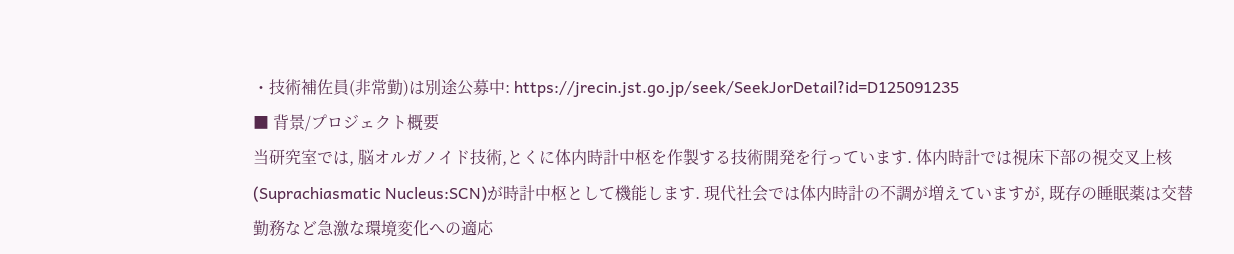・技術補佐員(非常勤)は別途公募中: https://jrecin.jst.go.jp/seek/SeekJorDetail?id=D125091235
■ 背景/プロジェクト概要
当研究室では, 脳オルガノイド技術,とくに体内時計中枢を作製する技術開発を行っています. 体内時計では視床下部の視交叉上核(Suprachiasmatic Nucleus:SCN)が時計中枢として機能します. 現代社会では体内時計の不調が増えていますが, 既存の睡眠薬は交替勤務など急激な環境変化への適応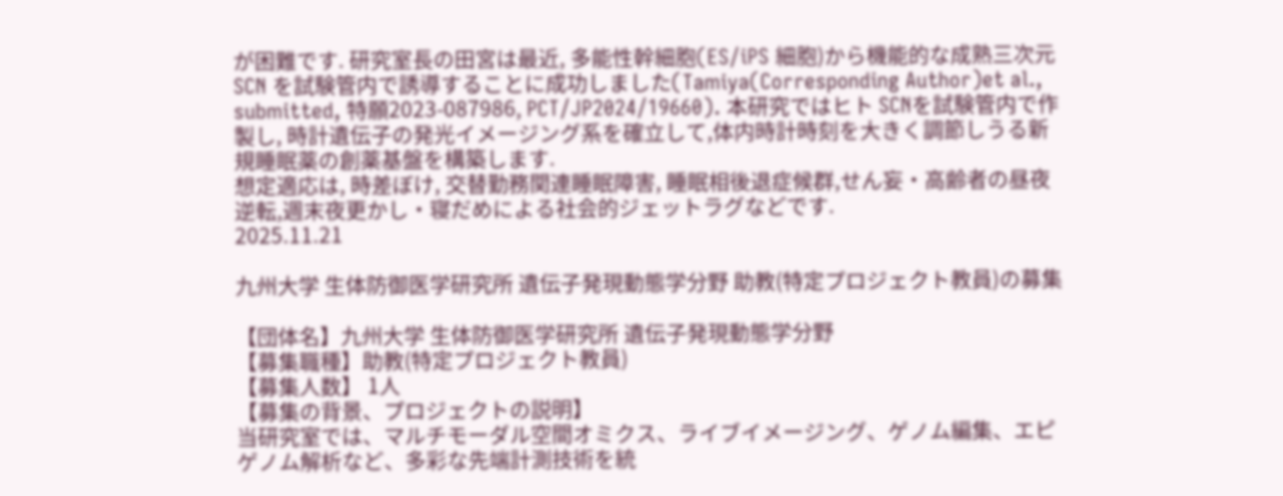が困難です. 研究室長の田宮は最近, 多能性幹細胞(ES/iPS 細胞)から機能的な成熟三次元 SCN を試験管内で誘導することに成功しました(Tamiya(Corresponding Author)et al., submitted, 特願2023-087986, PCT/JP2024/19660). 本研究ではヒト SCNを試験管内で作製し, 時計遺伝子の発光イメージング系を確立して,体内時計時刻を大きく調節しうる新規睡眠薬の創薬基盤を構築します.
想定適応は, 時差ぼけ, 交替勤務関連睡眠障害, 睡眠相後退症候群,せん妄・高齢者の昼夜逆転,週末夜更かし・寝だめによる社会的ジェットラグなどです.
2025.11.21

九州大学 生体防御医学研究所 遺伝子発現動態学分野 助教(特定プロジェクト教員)の募集

【団体名】九州大学 生体防御医学研究所 遺伝子発現動態学分野
【募集職種】助教(特定プロジェクト教員)
【募集人数】 1人
【募集の背景、プロジェクトの説明】
当研究室では、マルチモーダル空間オミクス、ライブイメージング、ゲノム編集、エピゲノム解析など、多彩な先端計測技術を統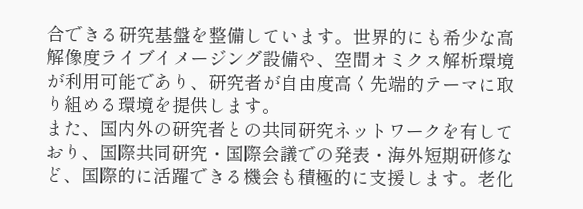合できる研究基盤を整備しています。世界的にも希少な高解像度ライブイメージング設備や、空間オミクス解析環境が利用可能であり、研究者が自由度高く先端的テーマに取り組める環境を提供します。
また、国内外の研究者との共同研究ネットワークを有しており、国際共同研究・国際会議での発表・海外短期研修など、国際的に活躍できる機会も積極的に支援します。老化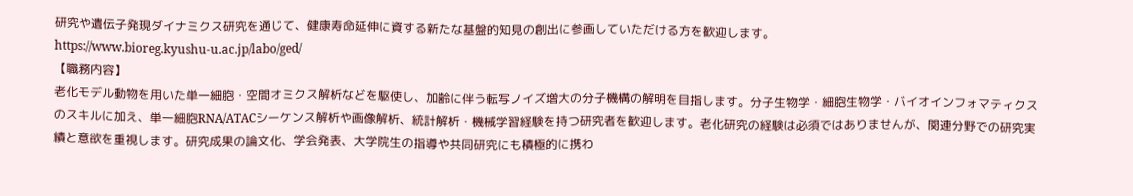研究や遺伝子発現ダイナミクス研究を通じて、健康寿命延伸に資する新たな基盤的知見の創出に参画していただける方を歓迎します。
https://www.bioreg.kyushu-u.ac.jp/labo/ged/
【職務内容】
老化モデル動物を用いた単一細胞・空間オミクス解析などを駆使し、加齢に伴う転写ノイズ増大の分子機構の解明を目指します。分子生物学・細胞生物学・バイオインフォマティクスのスキルに加え、単一細胞RNA/ATACシーケンス解析や画像解析、統計解析・機械学習経験を持つ研究者を歓迎します。老化研究の経験は必須ではありませんが、関連分野での研究実績と意欲を重視します。研究成果の論文化、学会発表、大学院生の指導や共同研究にも積極的に携わ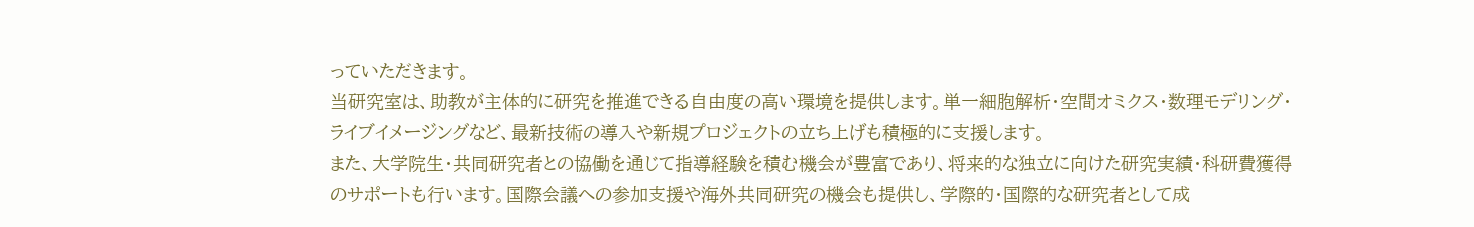っていただきます。
当研究室は、助教が主体的に研究を推進できる自由度の高い環境を提供します。単一細胞解析・空間オミクス・数理モデリング・ライブイメージングなど、最新技術の導入や新規プロジェクトの立ち上げも積極的に支援します。
また、大学院生・共同研究者との協働を通じて指導経験を積む機会が豊富であり、将来的な独立に向けた研究実績・科研費獲得のサポートも行います。国際会議への参加支援や海外共同研究の機会も提供し、学際的・国際的な研究者として成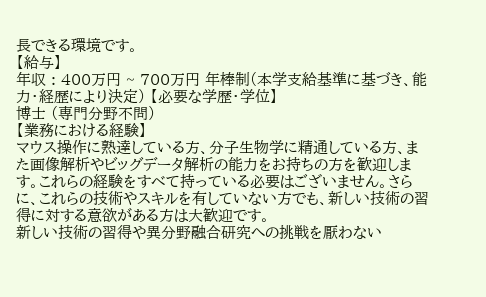長できる環境です。
【給与】
年収 : 400万円 ~ 700万円 年棒制(本学支給基準に基づき、能力・経歴により決定) 【必要な学歴・学位】
博士 (専門分野不問)
【業務における経験】
マウス操作に熟達している方、分子生物学に精通している方、また画像解析やビッグデータ解析の能力をお持ちの方を歓迎します。これらの経験をすべて持っている必要はございません。さらに、これらの技術やスキルを有していない方でも、新しい技術の習得に対する意欲がある方は大歓迎です。
新しい技術の習得や異分野融合研究への挑戦を厭わない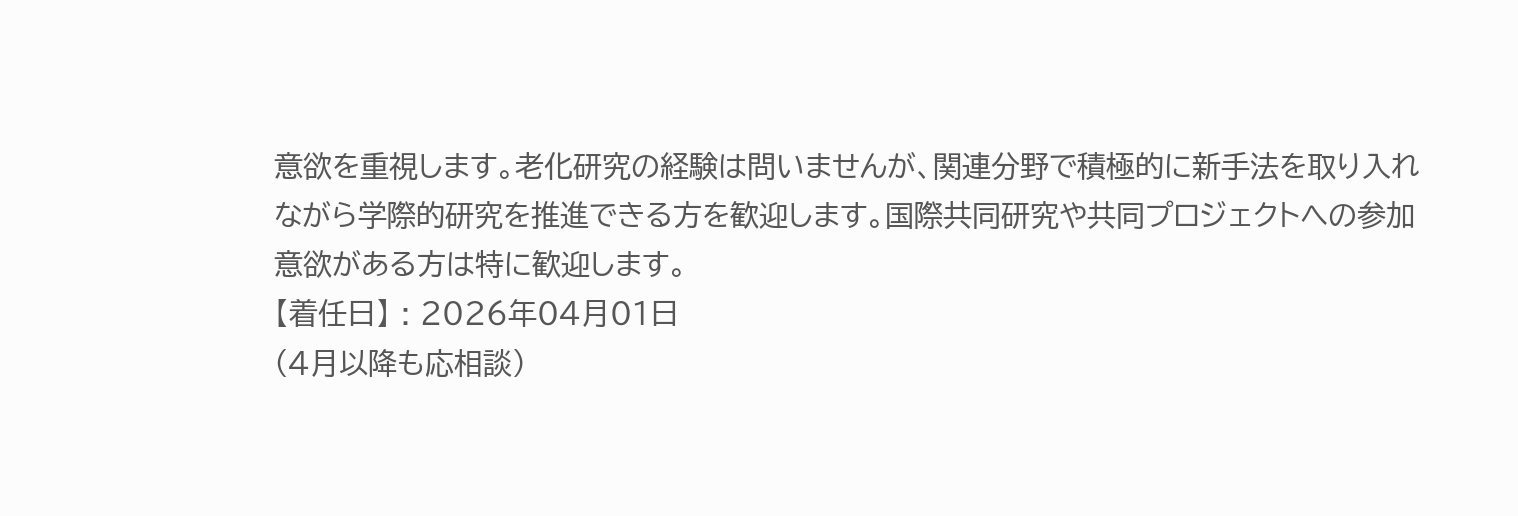意欲を重視します。老化研究の経験は問いませんが、関連分野で積極的に新手法を取り入れながら学際的研究を推進できる方を歓迎します。国際共同研究や共同プロジェクトへの参加意欲がある方は特に歓迎します。
【着任日】 : 2026年04月01日
(4月以降も応相談)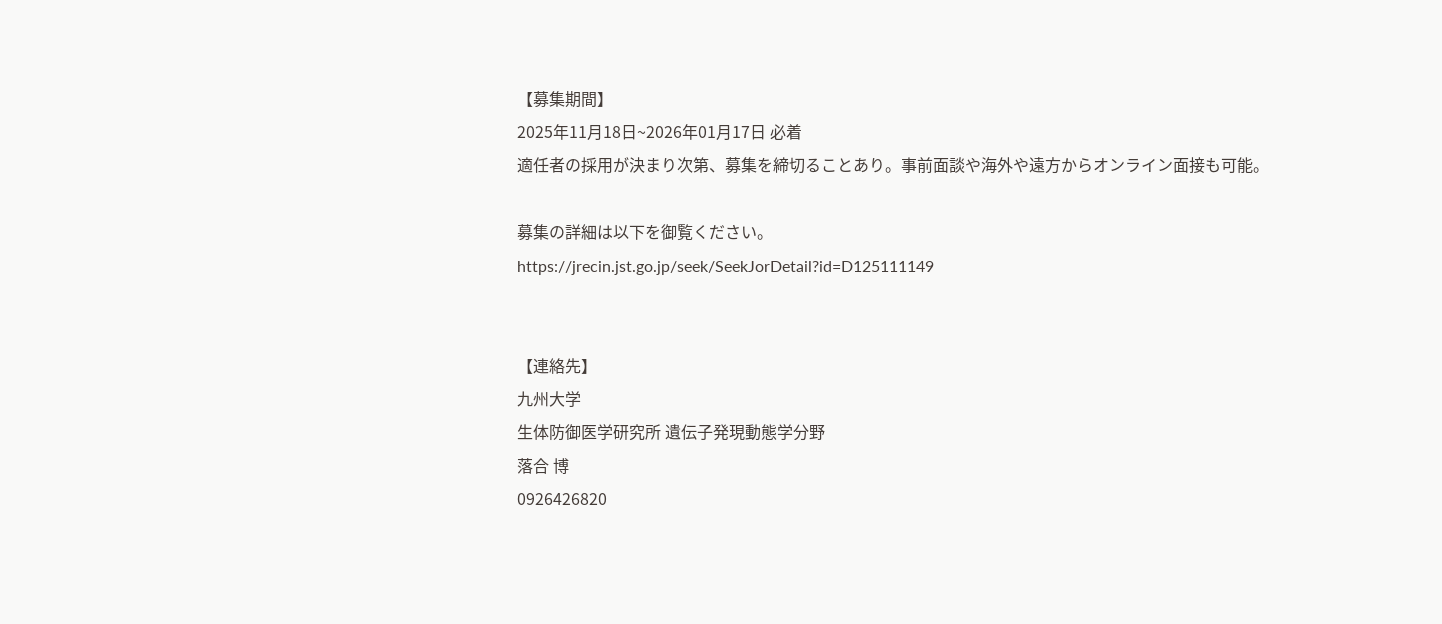【募集期間】
2025年11月18日~2026年01月17日 必着
適任者の採用が決まり次第、募集を締切ることあり。事前面談や海外や遠方からオンライン面接も可能。

募集の詳細は以下を御覧ください。
https://jrecin.jst.go.jp/seek/SeekJorDetail?id=D125111149


【連絡先】
九州大学
生体防御医学研究所 遺伝子発現動態学分野
落合 博
0926426820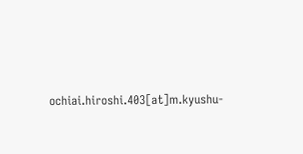ochiai.hiroshi.403[at]m.kyushu-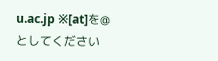u.ac.jp ※[at]を@としてください